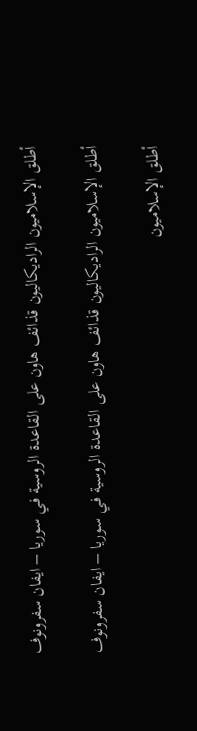أطلق الإسلاميون الراديكاليون قذائف هاون على القاعدة الروسية في سوريا – ايفان سفرونوف

أطلق الإسلاميون الراديكاليون قذائف هاون على القاعدة الروسية في سوريا – ايفان سفرونوف

أطلق الإسلاميون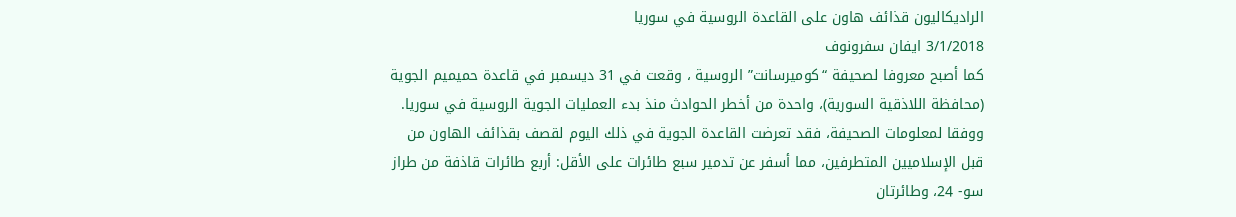الراديكاليون قذائف هاون على القاعدة الروسية في سوريا
3/1/2018 ايفان سفرونوف
كما أصبح معروفا لصحيفة “كوميرسانت” الروسية ، وقعت في 31 ديسمبر في قاعدة حميميم الجوية (محافظة اللاذقية السورية)، واحدة من أخطر الحوادث منذ بدء العمليات الجوية الروسية في سوريا. ووفقا لمعلومات الصحيفة، فقد تعرضت القاعدة الجوية في ذلك اليوم لقصف بقذائف الهاون من قبل الإسلاميين المتطرفين، مما أسفر عن تدمير سبع طائرات على الأقل: أربع طائرات قاذفة من طراز سو- 24، وطائرتان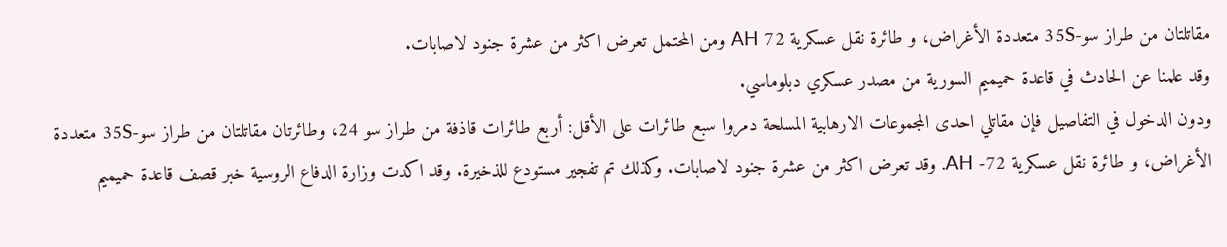مقاتلتان من طراز سو-35S متعددة الأغراض، و طائرة نقل عسكرية 72 AH ومن المحتمل تعرض اكثر من عشرة جنود لاصابات.
وقد علمنا عن الحادث في قاعدة حميميم السورية من مصدر عسكري دبلوماسي.
ودون الدخول في التفاصيل فإن مقاتلي احدى المجموعات الارهابية المسلحة دمروا سبع طائرات على الأقل: أربع طائرات قاذفة من طراز سو 24، وطائرتان مقاتلتان من طراز سو-35S متعددة الأغراض، و طائرة نقل عسكرية 72- AH. وقد تعرض اكثر من عشرة جنود لاصابات. وكذلك تم تفجير مستودع للذخيرة. وقد اكدت وزارة الدفاع الروسية خبر قصف قاعدة حميميم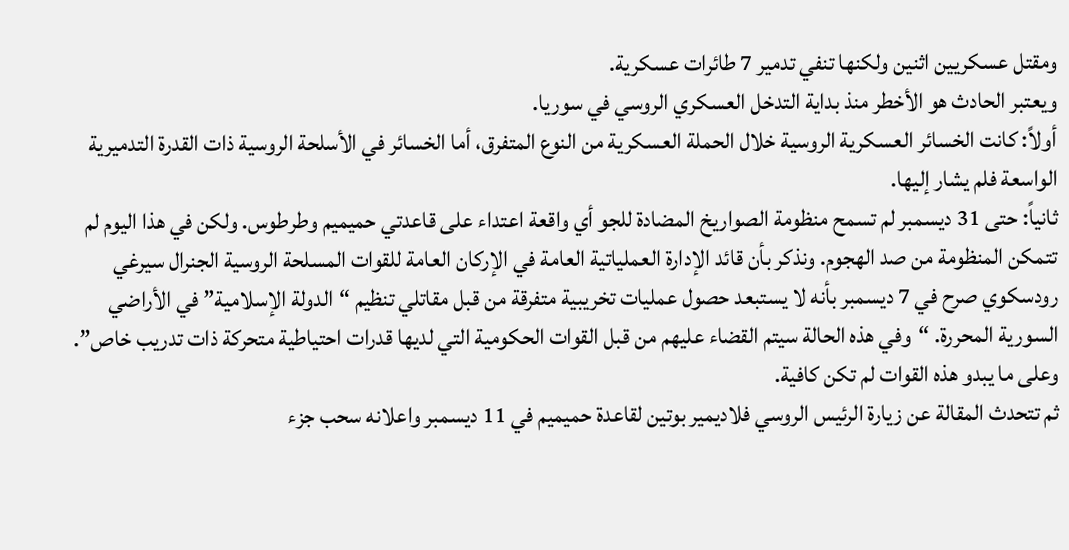ومقتل عسكريين اثنين ولكنها تنفي تدمير 7 طائرات عسكرية.
ويعتبر الحادث هو الأخطر منذ بداية التدخل العسكري الروسي في سوريا.
أولاً: كانت الخسائر العسكرية الروسية خلال الحملة العسكرية من النوع المتفرق، أما الخسائر في الأسلحة الروسية ذات القدرة التدميرية الواسعة فلم يشار إليها.
ثانياً: حتى 31 ديسمبر لم تسمح منظومة الصواريخ المضادة للجو أي واقعة اعتداء على قاعدتي حميميم وطرطوس. ولكن في هذا اليوم لم تتمكن المنظومة من صد الهجوم. ونذكر بأن قائد الإدارة العملياتية العامة في الإركان العامة للقوات المسلحة الروسية الجنرال سيرغي رودسكوي صرح في 7 ديسمبر بأنه لا يستبعد حصول عمليات تخريبية متفرقة من قبل مقاتلي تنظيم “الدولة الإسلامية” في الأراضي السورية المحررة. “وفي هذه الحالة سيتم القضاء عليهم من قبل القوات الحكومية التي لديها قدرات احتياطية متحركة ذات تدريب خاص”. وعلى ما يبدو هذه القوات لم تكن كافية.
ثم تتحدث المقالة عن زيارة الرئيس الروسي فلاديمير بوتين لقاعدة حميميم في 11 ديسمبر واعلانه سحب جزء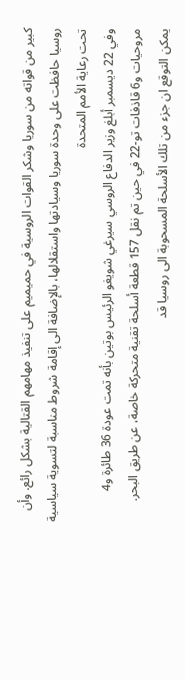كبير من قواته من سوريا وشكر القوات الروسية في حميميم على تنفيذ مهامهم القتالية بشكل رائع. وأن روسيا حافظت على وحدة سوريا وسيادتها واستقلالها، بالإضافة الى إقامة شروط مناسبة لتسوية سياسية تحت رعاية الأمم المتحدة
وفي 22 ديسمبر أبلغ وزير الدفاع الروسي سيرغي شويغو الرئيس بوتين بأنه تمت عودة 36 طائرة و4 مروحيات و6 قاذفات تو-22 في حين تم نقل 157 قطعة أسلحة تقنية متحركة خاصة، عن طريق البحر.
يمكن التوقع ان جزء من تلك الأسلحة المسحوبة الى روسيا قد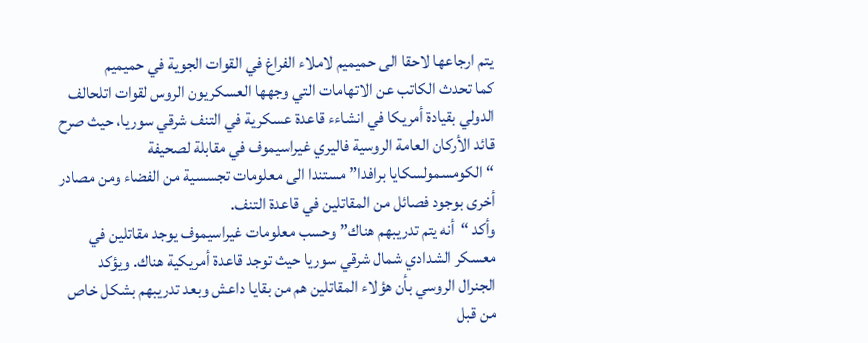يتم ارجاعها لاحقا الى حميميم لاملاء الفراغ في القوات الجوية في حميميم
كما تحدث الكاتب عن الاتهامات التي وجهها العسكريون الروس لقوات اتلحالف الدولي بقيادة أمريكا في انشاءء قاعدة عسكرية في التنف شرقي سوريا، حيث صرح قائد الأركان العامة الروسية فاليري غيراسيموف في مقابلة لصحيفة “الكومسمولسكايا برافدا” مستندا الى معلومات تجسسية من الفضاء ومن مصادر أخرى بوجود فصائل من المقاتلين في قاعدة التنف.
وأكد “أنه يتم تدريبهم هناك” وحسب معلومات غيراسيموف يوجد مقاتلين في معسكر الشدادي شمال شرقي سوريا حيث توجد قاعدة أمريكية هناك. ويؤكد الجنرال الروسي بأن هؤلاء المقاتلين هم من بقايا داعش وبعد تدريبهم بشكل خاص من قبل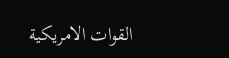القوات الامريكية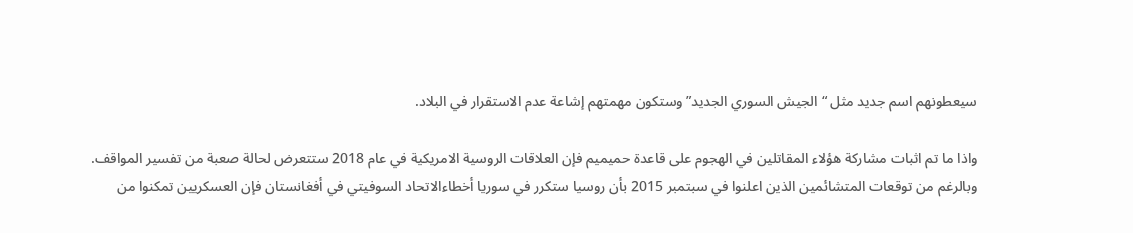سيعطونهم اسم جديد مثل “الجيش السوري الجديد” وستكون مهمتهم إشاعة عدم الاستقرار في البلاد.

واذا ما تم اثبات مشاركة هؤلاء المقاتلين في الهجوم على قاعدة حميميم فإن العلاقات الروسية الامريكية في عام 2018 ستتعرض لحالة صعبة من تفسير المواقف.
وبالرغم من توقعات المتشائمين الذين اعلنوا في سبتمبر 2015 بأن روسيا ستكرر في سوريا أخطاءالاتحاد السوفيتي في أفغانستان فإن العسكريين تمكنوا من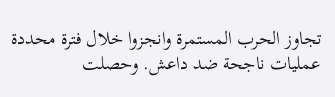تجاوز الحرب المستمرة وانجزوا خلال فترة محددة عمليات ناجحة ضد داعش. وحصلت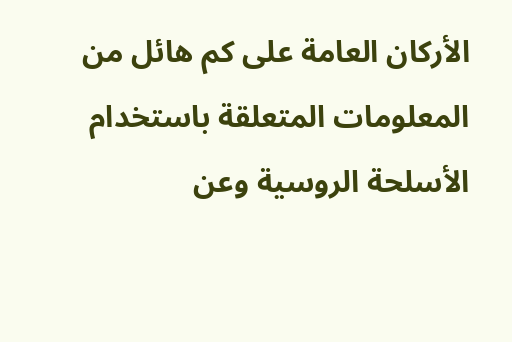الأركان العامة على كم هائل من المعلومات المتعلقة باستخدام الأسلحة الروسية وعن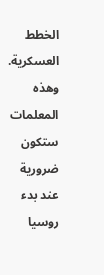الخطط العسكرية. وهذه المعلمات ستكون ضرورية عند بدء روسيا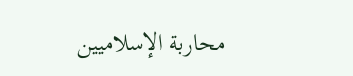محاربة الإسلاميين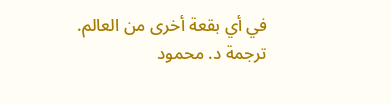في أي بقعة أخرى من العالم.
ترجمة د. محمود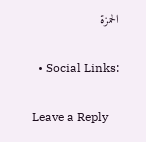الحمزة

  • Social Links:

Leave a Reply